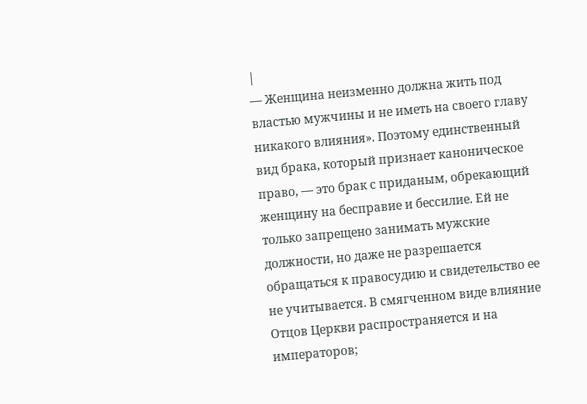|
— Женщина неизменно должна жить под властью мужчины и не иметь на своего главу никакого влияния». Поэтому единственный вид брака, который признает каноническое право, — это брак с приданым, обрекающий женщину на бесправие и бессилие. Ей не только запрещено занимать мужские должности, но даже не разрешается обращаться к правосудию и свидетельство ее не учитывается. В смягченном виде влияние Отцов Церкви распространяется и на императоров;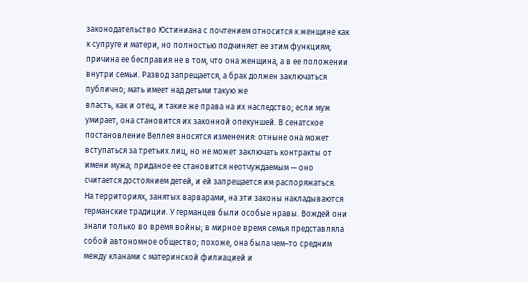законодательство Юстиниана с почтением относится к женщине как к супруге и матери, но полностью подчиняет ее этим функциям; причина ее бесправия не в том, что она женщина, а в ее положении внутри семьи. Развод запрещается, а брак должен заключаться публично; мать имеет над детьми такую же
власть, как и отец, и такие же права на их наследство; если муж умирает, она становится их законной опекуншей. В сенатское постановление Веллея вносятся изменения: отныне она может вступаться за третьих лиц, но не может заключать контракты от имени мужа; приданое ее становится неотчуждаемым — оно считается достоянием детей, и ей запрещается им распоряжаться.
На территориях, занятых варварами, на эти законы накладываются германские традиции. У германцев были особые нравы. Вождей они знали только во время войны; в мирное время семья представляла собой автономное общество; похоже, она была чем–то средним между кланами с материнской филиацией и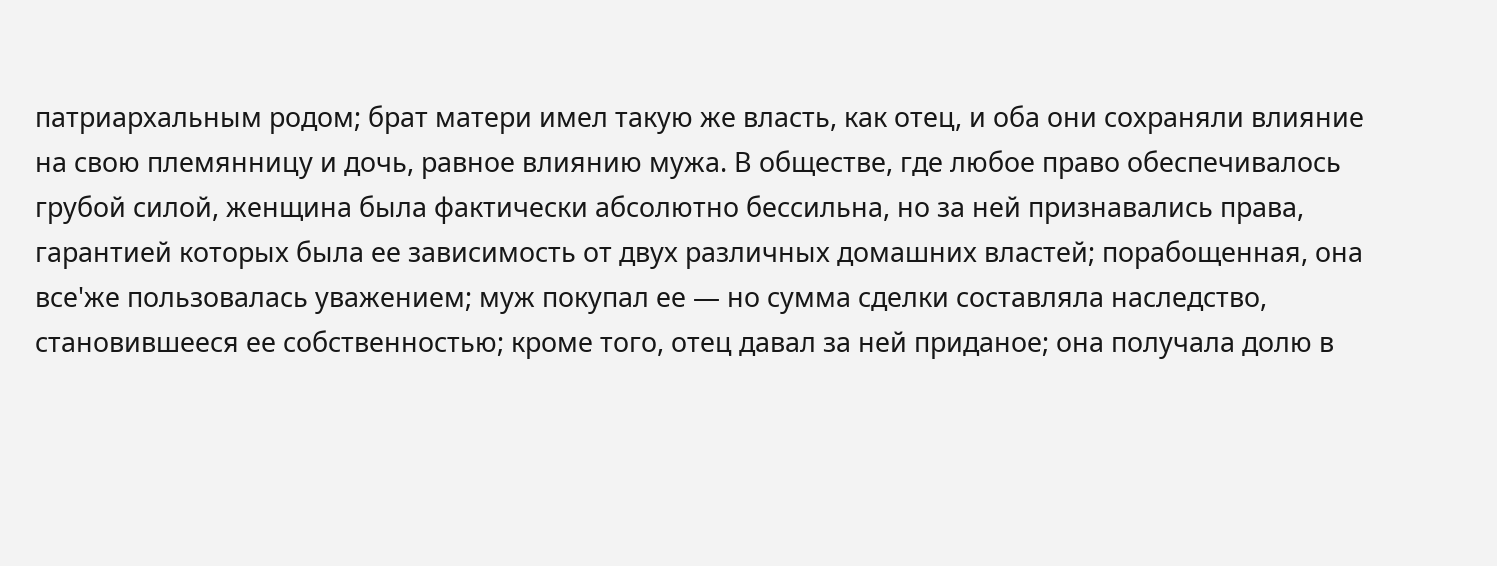патриархальным родом; брат матери имел такую же власть, как отец, и оба они сохраняли влияние на свою племянницу и дочь, равное влиянию мужа. В обществе, где любое право обеспечивалось грубой силой, женщина была фактически абсолютно бессильна, но за ней признавались права, гарантией которых была ее зависимость от двух различных домашних властей; порабощенная, она все'же пользовалась уважением; муж покупал ее — но сумма сделки составляла наследство, становившееся ее собственностью; кроме того, отец давал за ней приданое; она получала долю в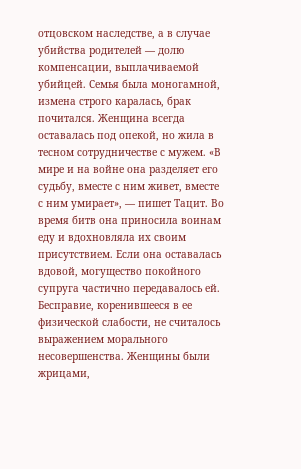отцовском наследстве, а в случае убийства родителей — долю компенсации, выплачиваемой убийцей. Семья была моногамной, измена строго каралась, брак почитался. Женщина всегда оставалась под опекой, но жила в тесном сотрудничестве с мужем. «В мире и на войне она разделяет его судьбу, вместе с ним живет, вместе с ним умирает», — пишет Тацит. Во время битв она приносила воинам еду и вдохновляла их своим присутствием. Если она оставалась вдовой, могущество покойного супруга частично передавалось ей. Бесправие, коренившееся в ее физической слабости, не считалось выражением морального несовершенства. Женщины были жрицами,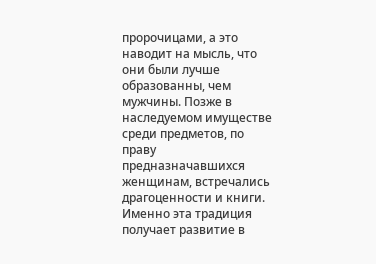пророчицами, а это наводит на мысль, что они были лучше образованны, чем мужчины. Позже в наследуемом имуществе среди предметов, по праву предназначавшихся женщинам, встречались драгоценности и книги.
Именно эта традиция получает развитие в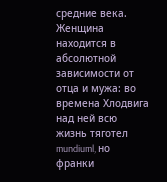средние века. Женщина находится в абсолютной зависимости от отца и мужа: во времена Хлодвига над ней всю жизнь тяготел mundiuml, но франки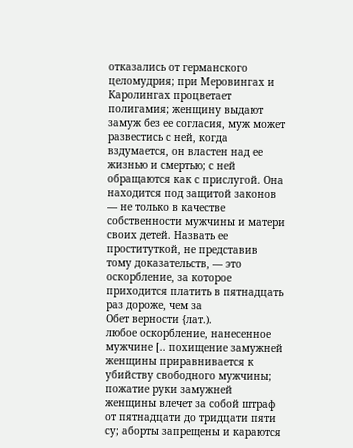отказались от германского целомудрия; при Меровингах и Каролингах процветает полигамия; женщину выдают замуж без ее согласия, муж может развестись с ней, когда вздумается, он властен над ее жизнью и смертью; с ней обращаются как с прислугой. Она находится под защитой законов — не только в качестве собственности мужчины и матери своих детей. Назвать ее проституткой, не представив тому доказательств, — это оскорбление, за которое приходится платить в пятнадцать раз дороже, чем за
Обет верности {лат.).
любое оскорбление, нанесенное мужчине [.. похищение замужней женщины приравнивается к убийству свободного мужчины; пожатие руки замужней женщины влечет за собой штраф от пятнадцати до тридцати пяти су; аборты запрещены и караются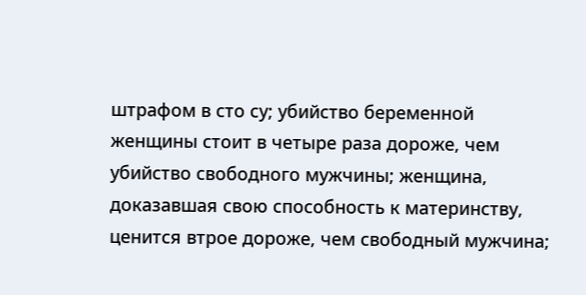штрафом в сто су; убийство беременной женщины стоит в четыре раза дороже, чем убийство свободного мужчины; женщина, доказавшая свою способность к материнству, ценится втрое дороже, чем свободный мужчина;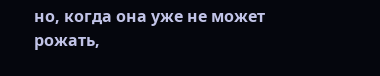но, когда она уже не может рожать,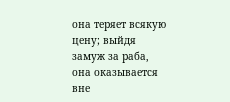она теряет всякую цену; выйдя замуж за раба, она оказывается вне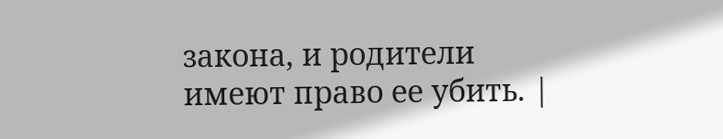закона, и родители имеют право ее убить. |